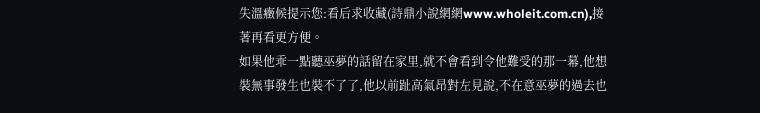失溫癥候提示您:看后求收藏(詩鼎小說網網www.wholeit.com.cn),接著再看更方便。
如果他乖一點聽巫夢的話留在家里,就不會看到令他難受的那一幕,他想裝無事發生也裝不了了,他以前趾高氣昂對左見說,不在意巫夢的過去也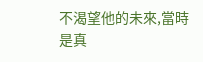不渴望他的未來,當時是真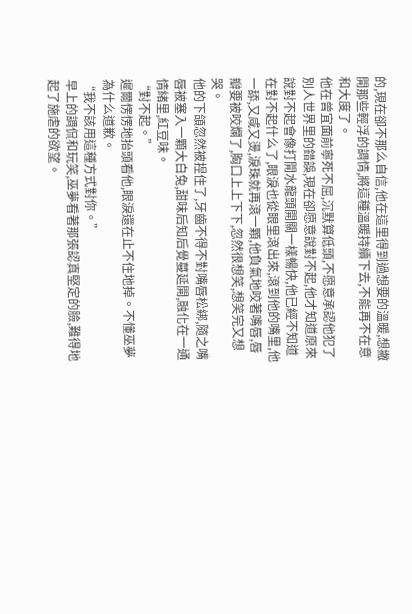的,現在卻不那么自信,他在這里得到過想要的溫暖,想撇開那些輕浮的調情,將這種溫暖持續下去,不能再不在意和大度了。
他在曾宜面前寧死不屈,沉默算低頭,不愿意承認他犯了別人世界里的錯誤,現在卻愿意說對不起,他才知道原來說對不起會像打開水龍頭開關一樣暢快,他已經不知道在對不起什么了,眼淚也從眼里滾出來,滾到他的嘴里,他一舔,又咸又燙,淚珠就再滾一顆,他負氣地咬著嘴唇,唇瓣要被咬爛了,胸口上上下下,忽然很想笑,想笑完又想哭。
他的下頜忽然被捏住了,牙齒不得不對嘴唇松綁,隨之嘴唇被塞入一顆大白兔,甜味后知后覺蔓延開,融化在一通情緒里,紅豆味。
“對不起。”
遲爾愣愣地抬頭看他,眼淚還在止不住地掉。不懂巫夢為什么道歉。
“我不該用這種方式對你。”
早上的調侃和玩笑,巫夢看著那張認真堅定的臉,難得地起了施虐的欲望。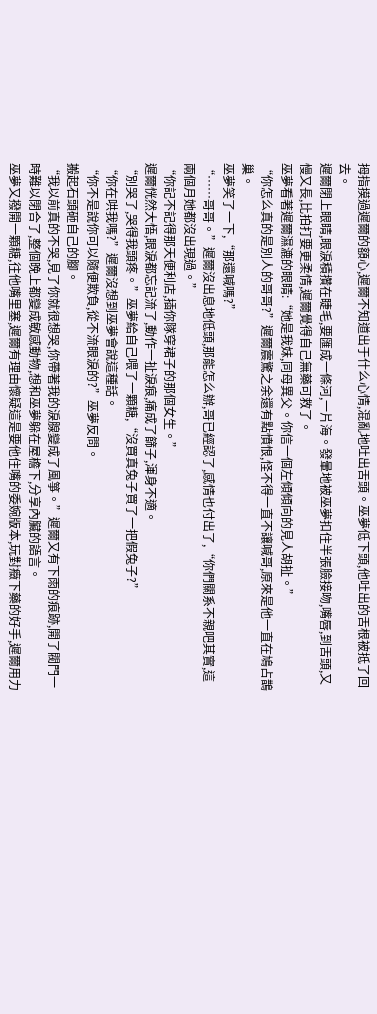拇指摸過遲爾的額心,遲爾不知道出于什么心情,混亂地吐出舌頭。巫夢低下頭,他吐出的舌根被抵了回去。
遲爾閉上眼睛,眼淚積攢在睫毛,要匯成一條河,一片海。發暈地被巫夢扣住半張臉接吻,嘴唇,到舌頭,又慢又長,比拍打要更柔情,遲爾覺得自己無藥可救了。
巫夢看著遲爾濕漉的眼睛:“她是我妹,同母異父。你信一個左傾傾向的見人胡扯。”
“你怎么真的是別人的哥哥?”遲爾震驚之余還有點憤恨,怪不得一直不讓喊哥,原來是他一直在鳩占鵲巢。
巫夢笑了一下,“那還喊嗎?”
“……哥哥。”遲爾沒出息地低頭,那能怎么辦,哥已經認了,感情也付出了,“你們關系不親吧其實,這兩個月她都沒出現過。”
“你記不記得那天便利店,插你隊穿裙子的那個女生。”
遲爾恍然大悟,眼淚都忘記流了,動作一扯淚痕,痛成了篩子,渾身不適。
“別哭了,哭得我頭疼。”巫夢給自己喂了一顆糖,“沒買真兔子買了一把假兔子?”
“你在哄我嗎?”遲爾沒想到巫夢會說這種話。
“你不是說你可以隨便欺負,從不流眼淚的?”巫夢反問。
搬起石頭砸自己的腳。
“我以前真的不哭,見了你就很想哭,你帶著我的淚腺變成了風箏。”遲爾又有下雨的痕跡,開了閥門一時難以閉合了,整個晚上都變成敏感動物,想和巫夢躲在屋檐下,分享內臟的語言。
巫夢又撥開一顆糖,往他嘴里塞,遲爾有理由懷疑這是要他住嘴的委婉版本,玩對癥下藥的好手,遲爾用力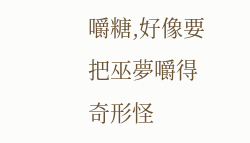嚼糖,好像要把巫夢嚼得奇形怪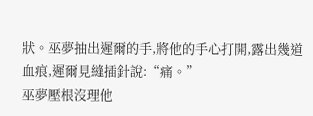狀。巫夢抽出遲爾的手,將他的手心打開,露出幾道血痕,遲爾見縫插針說:“痛。”
巫夢壓根沒理他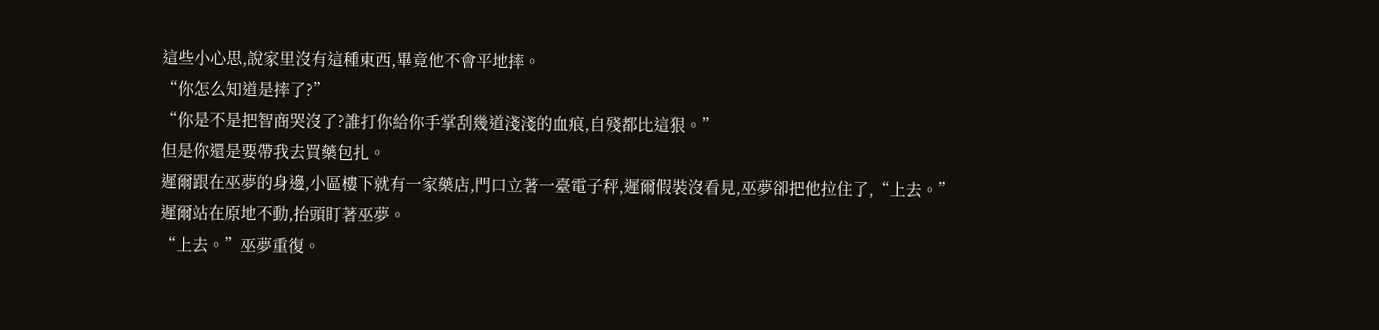這些小心思,說家里沒有這種東西,畢竟他不會平地摔。
“你怎么知道是摔了?”
“你是不是把智商哭沒了?誰打你給你手掌刮幾道淺淺的血痕,自殘都比這狠。”
但是你還是要帶我去買藥包扎。
遲爾跟在巫夢的身邊,小區樓下就有一家藥店,門口立著一臺電子秤,遲爾假裝沒看見,巫夢卻把他拉住了,“上去。”
遲爾站在原地不動,抬頭盯著巫夢。
“上去。”巫夢重復。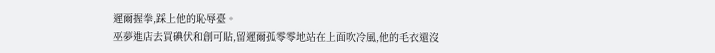遲爾握拳,踩上他的恥辱臺。
巫夢進店去買碘伏和創可貼,留遲爾孤零零地站在上面吹冷風,他的毛衣還沒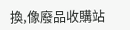換,像廢品收購站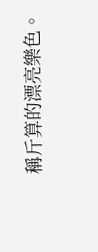稱斤算的漂亮樂色。